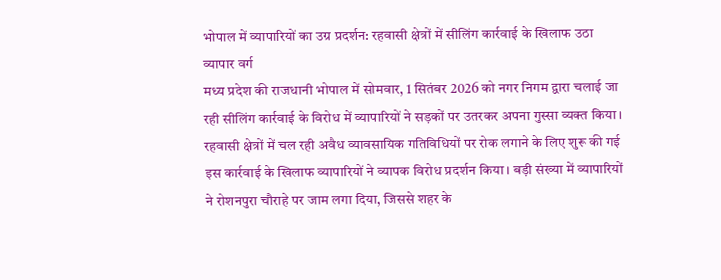भोपाल में व्यापारियों का उग्र प्रदर्शन: रहवासी क्षेत्रों में सीलिंग कार्रवाई के खिलाफ उठा व्यापार वर्ग
मध्य प्रदेश की राजधानी भोपाल में सोमवार, 1 सितंबर 2026 को नगर निगम द्वारा चलाई जा रही सीलिंग कार्रवाई के विरोध में व्यापारियों ने सड़कों पर उतरकर अपना गुस्सा व्यक्त किया। रहवासी क्षेत्रों में चल रही अवैध व्यावसायिक गतिविधियों पर रोक लगाने के लिए शुरू की गई इस कार्रवाई के खिलाफ व्यापारियों ने व्यापक विरोध प्रदर्शन किया। बड़ी संख्या में व्यापारियों ने रोशनपुरा चौराहे पर जाम लगा दिया, जिससे शहर के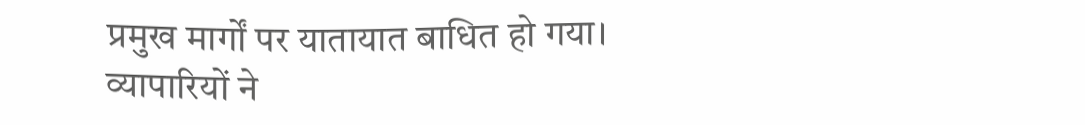प्रमुख मार्गों पर यातायात बाधित हो गया।
व्यापारियों ने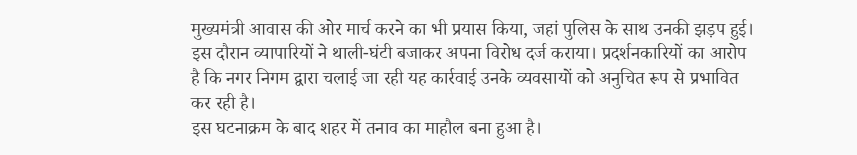मुख्यमंत्री आवास की ओर मार्च करने का भी प्रयास किया, जहां पुलिस के साथ उनकी झड़प हुई। इस दौरान व्यापारियों ने थाली-घंटी बजाकर अपना विरोध दर्ज कराया। प्रदर्शनकारियों का आरोप है कि नगर निगम द्वारा चलाई जा रही यह कार्रवाई उनके व्यवसायों को अनुचित रूप से प्रभावित कर रही है।
इस घटनाक्रम के बाद शहर में तनाव का माहौल बना हुआ है।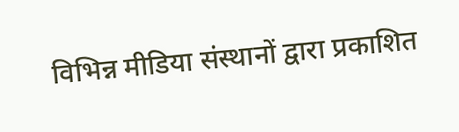विभिन्न मीडिया संस्थानों द्वारा प्रकाशित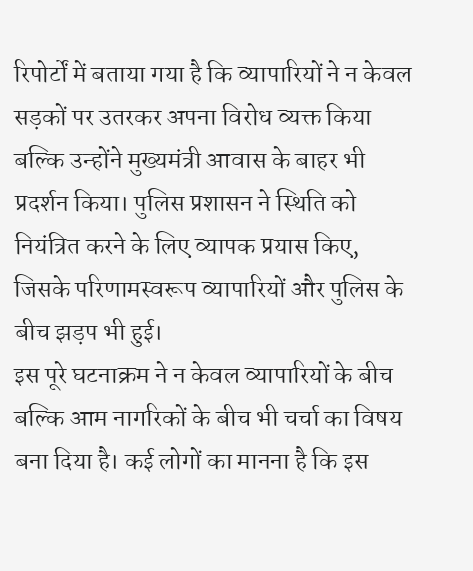रिपोर्टों में बताया गया है कि व्यापारियों ने न केवल सड़कों पर उतरकर अपना विरोध व्यक्त किया बल्कि उन्होंने मुख्यमंत्री आवास के बाहर भी प्रदर्शन किया। पुलिस प्रशासन ने स्थिति को नियंत्रित करने के लिए व्यापक प्रयास किए, जिसके परिणामस्वरूप व्यापारियों और पुलिस के बीच झड़प भी हुई।
इस पूरे घटनाक्रम ने न केवल व्यापारियों के बीच बल्कि आम नागरिकों के बीच भी चर्चा का विषय बना दिया है। कई लोगों का मानना है कि इस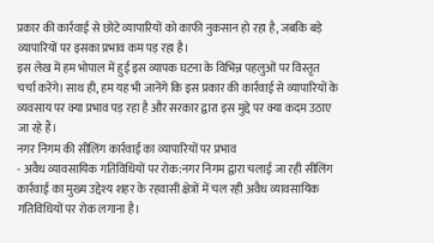प्रकार की कार्रवाई से छोटे व्यापारियों को काफी नुकसान हो रहा है, जबकि बड़े व्यापारियों पर इसका प्रभाव कम पड़ रहा है।
इस लेख में हम भोपाल में हुई इस व्यापक घटना के विभिन्न पहलुओं पर विस्तृत चर्चा करेंगे। साथ ही, हम यह भी जानेंगे कि इस प्रकार की कार्रवाई से व्यापारियों के व्यवसाय पर क्या प्रभाव पड़ रहा है और सरकार द्वारा इस मुद्दे पर क्या कदम उठाए जा रहे हैं।
नगर निगम की सीलिंग कार्रवाई का व्यापारियों पर प्रभाव
- अवैध व्यावसायिक गतिविधियों पर रोक:नगर निगम द्वारा चलाई जा रही सीलिंग कार्रवाई का मुख्य उद्देश्य शहर के रहवासी क्षेत्रों में चल रही अवैध व्यावसायिक गतिविधियों पर रोक लगाना है।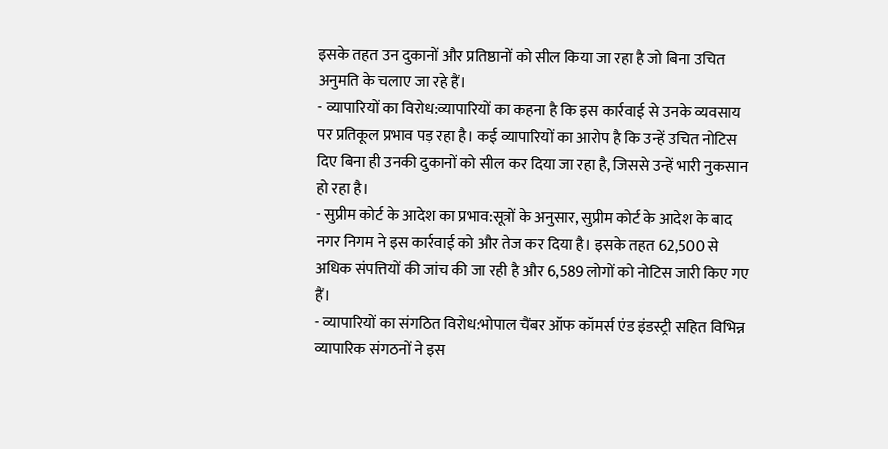इसके तहत उन दुकानों और प्रतिष्ठानों को सील किया जा रहा है जो बिना उचित अनुमति के चलाए जा रहे हैं।
- व्यापारियों का विरोध:व्यापारियों का कहना है कि इस कार्रवाई से उनके व्यवसाय पर प्रतिकूल प्रभाव पड़ रहा है। कई व्यापारियों का आरोप है कि उन्हें उचित नोटिस दिए बिना ही उनकी दुकानों को सील कर दिया जा रहा है, जिससे उन्हें भारी नुकसान हो रहा है।
- सुप्रीम कोर्ट के आदेश का प्रभाव:सूत्रों के अनुसार, सुप्रीम कोर्ट के आदेश के बाद नगर निगम ने इस कार्रवाई को और तेज कर दिया है। इसके तहत 62,500 से अधिक संपत्तियों की जांच की जा रही है और 6,589 लोगों को नोटिस जारी किए गए हैं।
- व्यापारियों का संगठित विरोध:भोपाल चैंबर ऑफ कॉमर्स एंड इंडस्ट्री सहित विभिन्न व्यापारिक संगठनों ने इस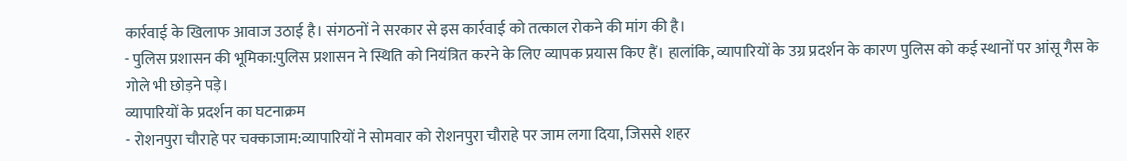कार्रवाई के खिलाफ आवाज उठाई है। संगठनों ने सरकार से इस कार्रवाई को तत्काल रोकने की मांग की है।
- पुलिस प्रशासन की भूमिका:पुलिस प्रशासन ने स्थिति को नियंत्रित करने के लिए व्यापक प्रयास किए हैं। हालांकि, व्यापारियों के उग्र प्रदर्शन के कारण पुलिस को कई स्थानों पर आंसू गैस के गोले भी छोड़ने पड़े।
व्यापारियों के प्रदर्शन का घटनाक्रम
- रोशनपुरा चौराहे पर चक्काजाम:व्यापारियों ने सोमवार को रोशनपुरा चौराहे पर जाम लगा दिया, जिससे शहर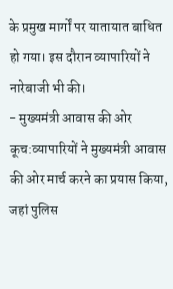के प्रमुख मार्गों पर यातायात बाधित हो गया। इस दौरान व्यापारियों ने नारेबाजी भी की।
- मुख्यमंत्री आवास की ओर कूच:व्यापारियों ने मुख्यमंत्री आवास की ओर मार्च करने का प्रयास किया, जहां पुलिस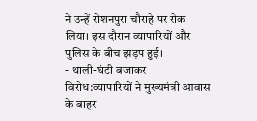ने उन्हें रोशनपुरा चौराहे पर रोक लिया। इस दौरान व्यापारियों और पुलिस के बीच झड़प हुई।
- थाली-घंटी बजाकर विरोध:व्यापारियों ने मुख्यमंत्री आवास के बाहर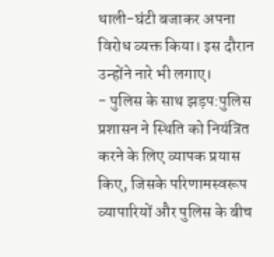थाली-घंटी बजाकर अपना विरोध व्यक्त किया। इस दौरान उन्होंने नारे भी लगाए।
- पुलिस के साथ झड़प:पुलिस प्रशासन ने स्थिति को नियंत्रित करने के लिए व्यापक प्रयास किए, जिसके परिणामस्वरूप व्यापारियों और पुलिस के बीच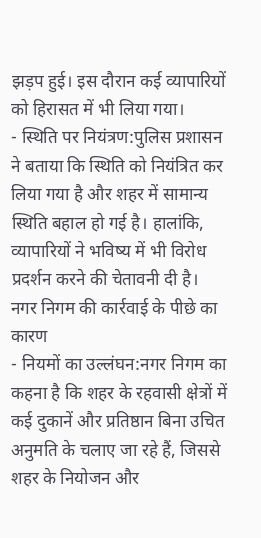झड़प हुई। इस दौरान कई व्यापारियों को हिरासत में भी लिया गया।
- स्थिति पर नियंत्रण:पुलिस प्रशासन ने बताया कि स्थिति को नियंत्रित कर लिया गया है और शहर में सामान्य स्थिति बहाल हो गई है। हालांकि, व्यापारियों ने भविष्य में भी विरोध प्रदर्शन करने की चेतावनी दी है।
नगर निगम की कार्रवाई के पीछे का कारण
- नियमों का उल्लंघन:नगर निगम का कहना है कि शहर के रहवासी क्षेत्रों में कई दुकानें और प्रतिष्ठान बिना उचित अनुमति के चलाए जा रहे हैं, जिससे शहर के नियोजन और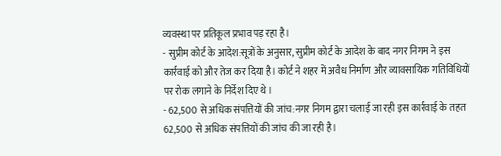व्यवस्था पर प्रतिकूल प्रभाव पड़ रहा है।
- सुप्रीम कोर्ट के आदेश:सूत्रों के अनुसार, सुप्रीम कोर्ट के आदेश के बाद नगर निगम ने इस कार्रवाई को और तेज कर दिया है। कोर्ट ने शहर में अवैध निर्माण और व्यावसायिक गतिविधियों पर रोक लगाने के निर्देश दिए थे।
- 62,500 से अधिक संपत्तियों की जांच:नगर निगम द्वारा चलाई जा रही इस कार्रवाई के तहत 62,500 से अधिक संपत्तियों की जांच की जा रही है।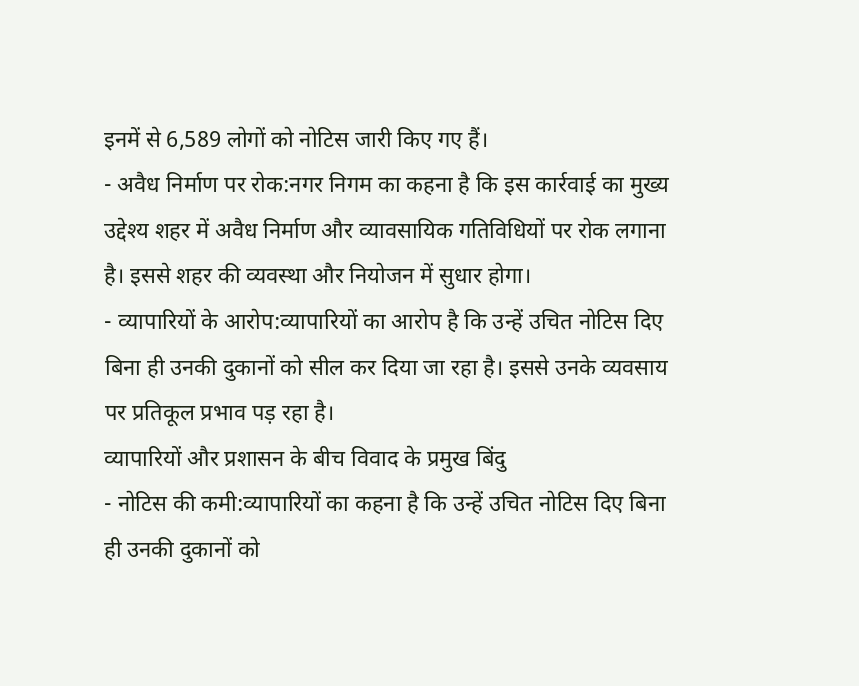इनमें से 6,589 लोगों को नोटिस जारी किए गए हैं।
- अवैध निर्माण पर रोक:नगर निगम का कहना है कि इस कार्रवाई का मुख्य उद्देश्य शहर में अवैध निर्माण और व्यावसायिक गतिविधियों पर रोक लगाना है। इससे शहर की व्यवस्था और नियोजन में सुधार होगा।
- व्यापारियों के आरोप:व्यापारियों का आरोप है कि उन्हें उचित नोटिस दिए बिना ही उनकी दुकानों को सील कर दिया जा रहा है। इससे उनके व्यवसाय पर प्रतिकूल प्रभाव पड़ रहा है।
व्यापारियों और प्रशासन के बीच विवाद के प्रमुख बिंदु
- नोटिस की कमी:व्यापारियों का कहना है कि उन्हें उचित नोटिस दिए बिना ही उनकी दुकानों को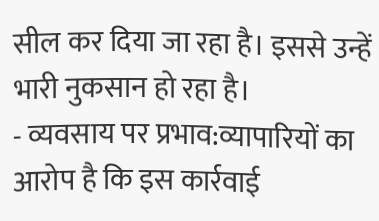सील कर दिया जा रहा है। इससे उन्हें भारी नुकसान हो रहा है।
- व्यवसाय पर प्रभाव:व्यापारियों का आरोप है कि इस कार्रवाई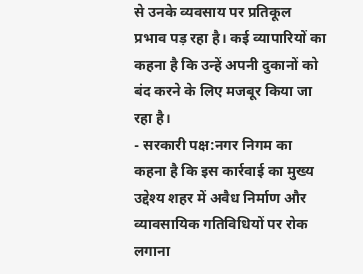से उनके व्यवसाय पर प्रतिकूल प्रभाव पड़ रहा है। कई व्यापारियों का कहना है कि उन्हें अपनी दुकानों को बंद करने के लिए मजबूर किया जा रहा है।
- सरकारी पक्ष:नगर निगम का कहना है कि इस कार्रवाई का मुख्य उद्देश्य शहर में अवैध निर्माण और व्यावसायिक गतिविधियों पर रोक लगाना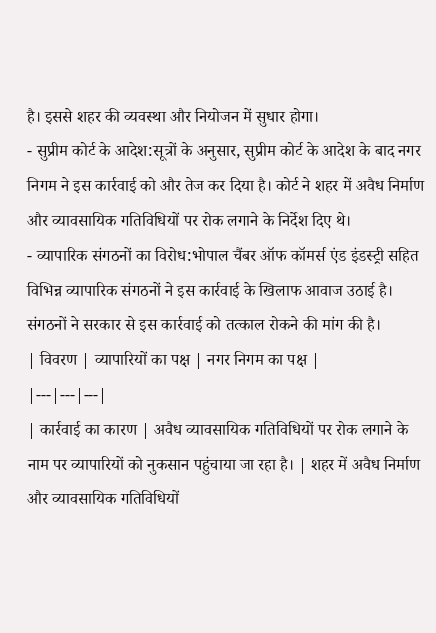है। इससे शहर की व्यवस्था और नियोजन में सुधार होगा।
- सुप्रीम कोर्ट के आदेश:सूत्रों के अनुसार, सुप्रीम कोर्ट के आदेश के बाद नगर निगम ने इस कार्रवाई को और तेज कर दिया है। कोर्ट ने शहर में अवैध निर्माण और व्यावसायिक गतिविधियों पर रोक लगाने के निर्देश दिए थे।
- व्यापारिक संगठनों का विरोध:भोपाल चैंबर ऑफ कॉमर्स एंड इंडस्ट्री सहित विभिन्न व्यापारिक संगठनों ने इस कार्रवाई के खिलाफ आवाज उठाई है। संगठनों ने सरकार से इस कार्रवाई को तत्काल रोकने की मांग की है।
| विवरण | व्यापारियों का पक्ष | नगर निगम का पक्ष |
|---|---|---|
| कार्रवाई का कारण | अवैध व्यावसायिक गतिविधियों पर रोक लगाने के नाम पर व्यापारियों को नुकसान पहुंचाया जा रहा है। | शहर में अवैध निर्माण और व्यावसायिक गतिविधियों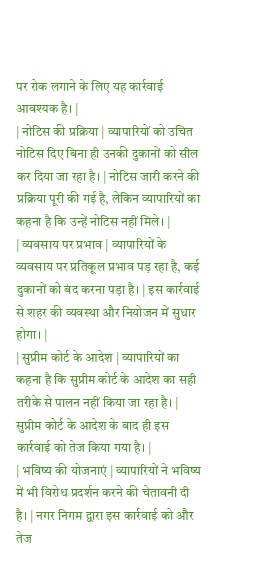पर रोक लगाने के लिए यह कार्रवाई आवश्यक है। |
| नोटिस की प्रक्रिया | व्यापारियों को उचित नोटिस दिए बिना ही उनकी दुकानों को सील कर दिया जा रहा है। | नोटिस जारी करने की प्रक्रिया पूरी की गई है, लेकिन व्यापारियों का कहना है कि उन्हें नोटिस नहीं मिले। |
| व्यवसाय पर प्रभाव | व्यापारियों के व्यवसाय पर प्रतिकूल प्रभाव पड़ रहा है, कई दुकानों को बंद करना पड़ा है। | इस कार्रवाई से शहर की व्यवस्था और नियोजन में सुधार होगा। |
| सुप्रीम कोर्ट के आदेश | व्यापारियों का कहना है कि सुप्रीम कोर्ट के आदेश का सही तरीके से पालन नहीं किया जा रहा है। | सुप्रीम कोर्ट के आदेश के बाद ही इस कार्रवाई को तेज किया गया है। |
| भविष्य की योजनाएं | व्यापारियों ने भविष्य में भी विरोध प्रदर्शन करने की चेतावनी दी है। | नगर निगम द्वारा इस कार्रवाई को और तेज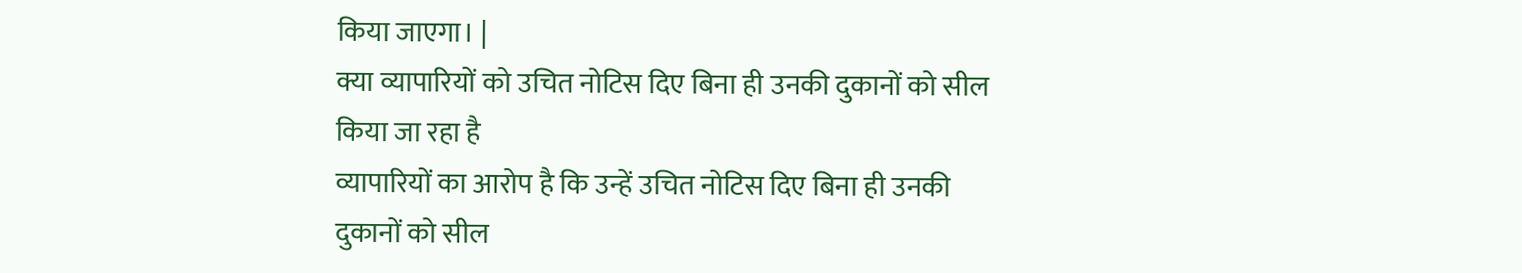किया जाएगा। |
क्या व्यापारियों को उचित नोटिस दिए बिना ही उनकी दुकानों को सील किया जा रहा है
व्यापारियों का आरोप है कि उन्हें उचित नोटिस दिए बिना ही उनकी दुकानों को सील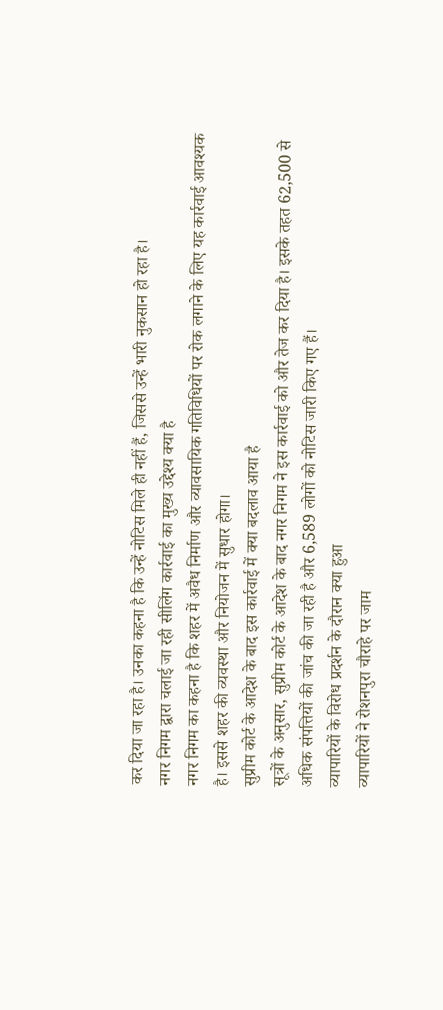कर दिया जा रहा है। उनका कहना है कि उन्हें नोटिस मिले ही नहीं हैं, जिससे उन्हें भारी नुकसान हो रहा है।
नगर निगम द्वारा चलाई जा रही सीलिंग कार्रवाई का मुख्य उद्देश्य क्या है
नगर निगम का कहना है कि शहर में अवैध निर्माण और व्यावसायिक गतिविधियों पर रोक लगाने के लिए यह कार्रवाई आवश्यक है। इससे शहर की व्यवस्था और नियोजन में सुधार होगा।
सुप्रीम कोर्ट के आदेश के बाद इस कार्रवाई में क्या बदलाव आया है
सूत्रों के अनुसार, सुप्रीम कोर्ट के आदेश के बाद नगर निगम ने इस कार्रवाई को और तेज कर दिया है। इसके तहत 62,500 से अधिक संपत्तियों की जांच की जा रही है और 6,589 लोगों को नोटिस जारी किए गए हैं।
व्यापारियों के विरोध प्रदर्शन के दौरान क्या हुआ
व्यापारियों ने रोशनपुरा चौराहे पर जाम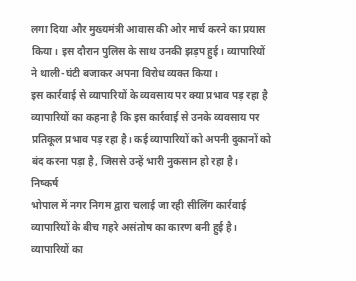लगा दिया और मुख्यमंत्री आवास की ओर मार्च करने का प्रयास किया। इस दौरान पुलिस के साथ उनकी झड़प हुई। व्यापारियों ने थाली-घंटी बजाकर अपना विरोध व्यक्त किया।
इस कार्रवाई से व्यापारियों के व्यवसाय पर क्या प्रभाव पड़ रहा है
व्यापारियों का कहना है कि इस कार्रवाई से उनके व्यवसाय पर प्रतिकूल प्रभाव पड़ रहा है। कई व्यापारियों को अपनी दुकानों को बंद करना पड़ा है, जिससे उन्हें भारी नुकसान हो रहा है।
निष्कर्ष
भोपाल में नगर निगम द्वारा चलाई जा रही सीलिंग कार्रवाई व्यापारियों के बीच गहरे असंतोष का कारण बनी हुई है। व्यापारियों का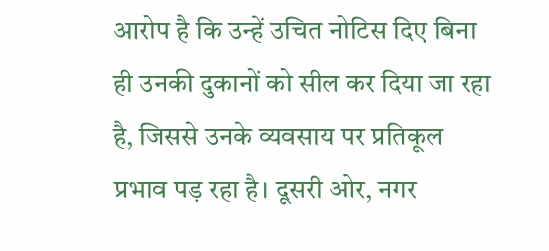आरोप है कि उन्हें उचित नोटिस दिए बिना ही उनकी दुकानों को सील कर दिया जा रहा है, जिससे उनके व्यवसाय पर प्रतिकूल प्रभाव पड़ रहा है। दूसरी ओर, नगर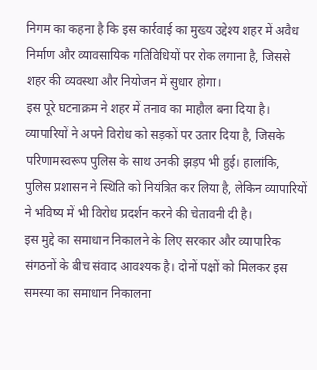निगम का कहना है कि इस कार्रवाई का मुख्य उद्देश्य शहर में अवैध निर्माण और व्यावसायिक गतिविधियों पर रोक लगाना है, जिससे शहर की व्यवस्था और नियोजन में सुधार होगा।
इस पूरे घटनाक्रम ने शहर में तनाव का माहौल बना दिया है। व्यापारियों ने अपने विरोध को सड़कों पर उतार दिया है, जिसके परिणामस्वरूप पुलिस के साथ उनकी झड़प भी हुई। हालांकि, पुलिस प्रशासन ने स्थिति को नियंत्रित कर लिया है, लेकिन व्यापारियों ने भविष्य में भी विरोध प्रदर्शन करने की चेतावनी दी है।
इस मुद्दे का समाधान निकालने के लिए सरकार और व्यापारिक संगठनों के बीच संवाद आवश्यक है। दोनों पक्षों को मिलकर इस समस्या का समाधान निकालना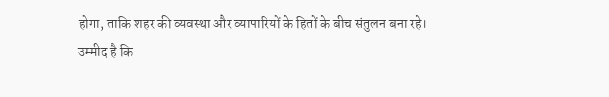होगा, ताकि शहर की व्यवस्था और व्यापारियों के हितों के बीच संतुलन बना रहे।
उम्मीद है कि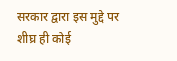सरकार द्वारा इस मुद्दे पर शीघ्र ही कोई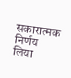सकारात्मक निर्णय लिया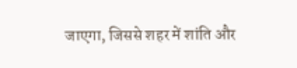जाएगा, जिससे शहर में शांति और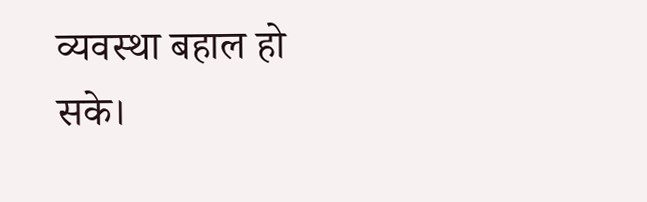व्यवस्था बहाल हो सके।